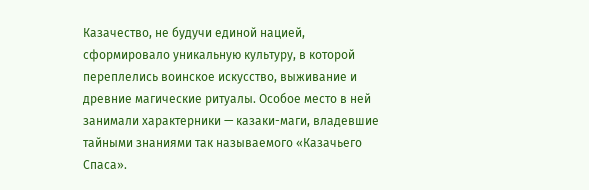Казачество, не будучи единой нацией, сформировало уникальную культуру, в которой переплелись воинское искусство, выживание и древние магические ритуалы. Особое место в ней занимали характерники — казаки-маги, владевшие тайными знаниями так называемого «Казачьего Спаса».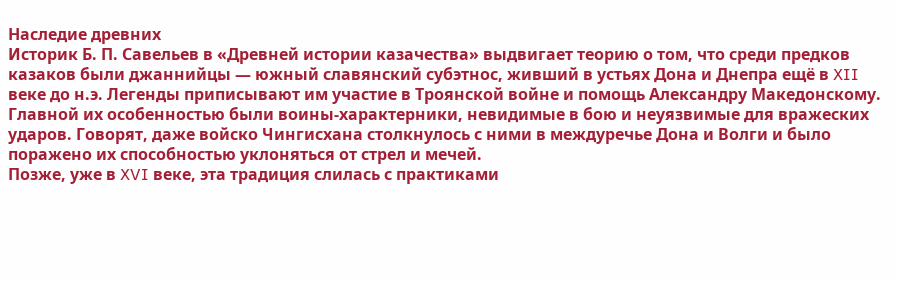Наследие древних
Историк Б. П. Савельев в «Древней истории казачества» выдвигает теорию о том, что среди предков казаков были джаннийцы — южный славянский субэтнос, живший в устьях Дона и Днепра ещё в XII веке до н.э. Легенды приписывают им участие в Троянской войне и помощь Александру Македонскому. Главной их особенностью были воины-характерники, невидимые в бою и неуязвимые для вражеских ударов. Говорят, даже войско Чингисхана столкнулось с ними в междуречье Дона и Волги и было поражено их способностью уклоняться от стрел и мечей.
Позже, уже в XVI веке, эта традиция слилась с практиками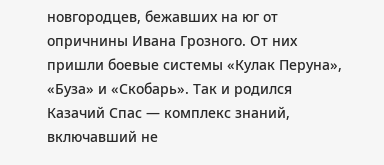новгородцев, бежавших на юг от опричнины Ивана Грозного. От них пришли боевые системы «Кулак Перуна», «Буза» и «Скобарь». Так и родился Казачий Спас — комплекс знаний, включавший не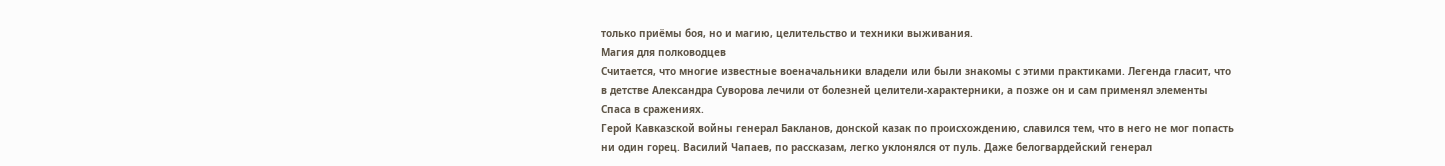только приёмы боя, но и магию, целительство и техники выживания.
Магия для полководцев
Считается, что многие известные военачальники владели или были знакомы с этими практиками. Легенда гласит, что в детстве Александра Суворова лечили от болезней целители-характерники, а позже он и сам применял элементы Спаса в сражениях.
Герой Кавказской войны генерал Бакланов, донской казак по происхождению, славился тем, что в него не мог попасть ни один горец. Василий Чапаев, по рассказам, легко уклонялся от пуль. Даже белогвардейский генерал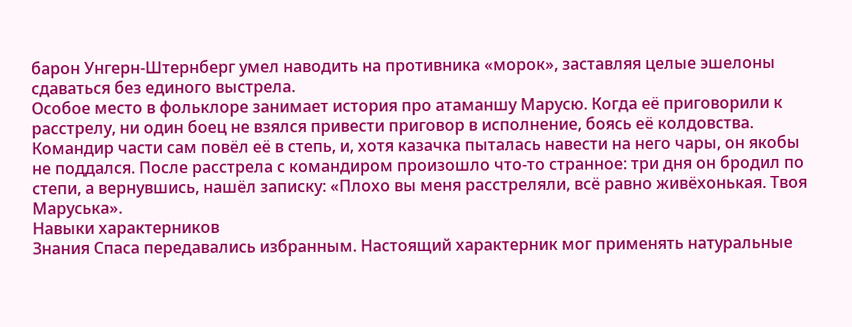барон Унгерн-Штернберг умел наводить на противника «морок», заставляя целые эшелоны сдаваться без единого выстрела.
Особое место в фольклоре занимает история про атаманшу Марусю. Когда её приговорили к расстрелу, ни один боец не взялся привести приговор в исполнение, боясь её колдовства. Командир части сам повёл её в степь, и, хотя казачка пыталась навести на него чары, он якобы не поддался. После расстрела с командиром произошло что-то странное: три дня он бродил по степи, а вернувшись, нашёл записку: «Плохо вы меня расстреляли, всё равно живёхонькая. Твоя Маруська».
Навыки характерников
Знания Спаса передавались избранным. Настоящий характерник мог применять натуральные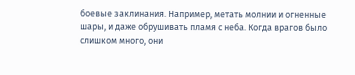боевые заклинания. Например, метать молнии и огненные шары, и даже обрушивать пламя с неба. Когда врагов было слишком много, они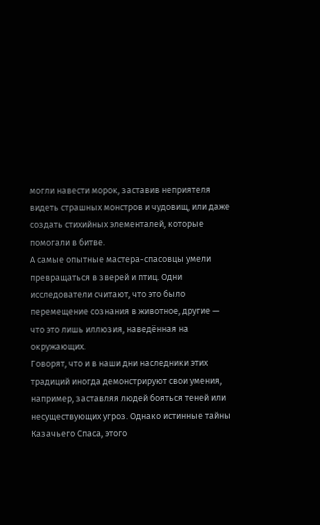могли навести морок, заставив неприятеля видеть страшных монстров и чудовищ, или даже создать стихийных элементалей, которые помогали в битве.
А самые опытные мастера-спасовцы умели превращаться в зверей и птиц. Одни исследователи считают, что это было перемещение сознания в животное, другие — что это лишь иллюзия, наведённая на окружающих.
Говорят, что и в наши дни наследники этих традиций иногда демонстрируют свои умения, например, заставляя людей бояться теней или несуществующих угроз. Однако истинные тайны Казачьего Спаса, этого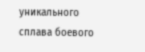уникального сплава боевого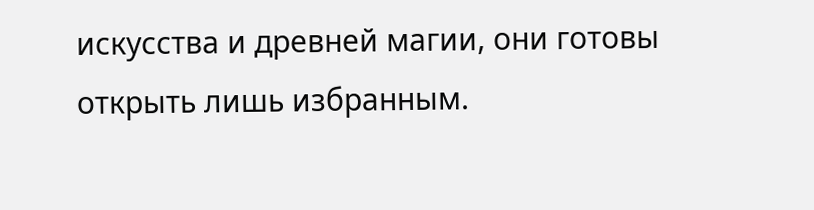искусства и древней магии, они готовы открыть лишь избранным.